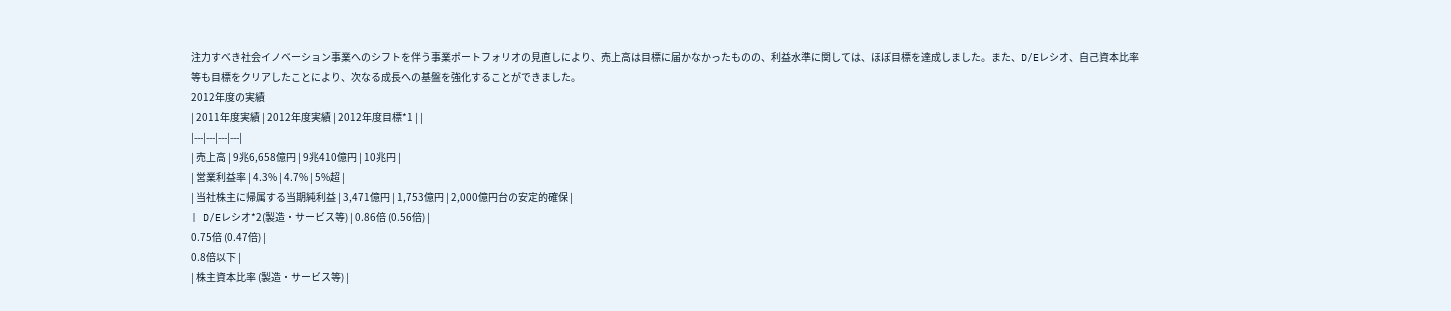注力すべき社会イノベーション事業へのシフトを伴う事業ポートフォリオの見直しにより、売上高は目標に届かなかったものの、利益水準に関しては、ほぼ目標を達成しました。また、D/Eレシオ、自己資本比率等も目標をクリアしたことにより、次なる成長への基盤を強化することができました。
2012年度の実績
| 2011年度実績 | 2012年度実績 | 2012年度目標*1 | |
|---|---|---|---|
| 売上高 | 9兆6,658億円 | 9兆410億円 | 10兆円 |
| 営業利益率 | 4.3% | 4.7% | 5%超 |
| 当社株主に帰属する当期純利益 | 3,471億円 | 1,753億円 | 2,000億円台の安定的確保 |
| D/Eレシオ*2(製造・サービス等) | 0.86倍 (0.56倍) |
0.75倍 (0.47倍) |
0.8倍以下 |
| 株主資本比率 (製造・サービス等) |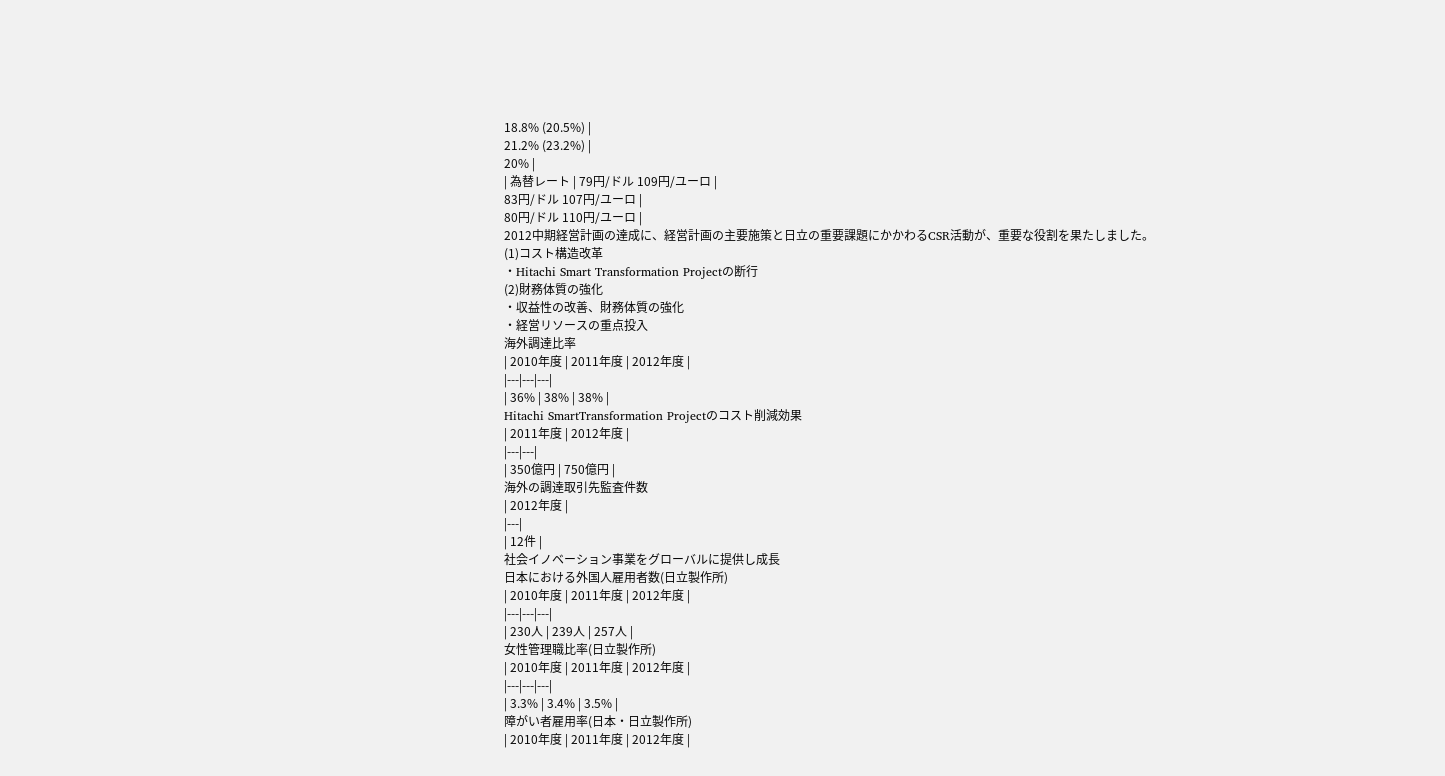18.8% (20.5%) |
21.2% (23.2%) |
20% |
| 為替レート | 79円/ドル 109円/ユーロ |
83円/ドル 107円/ユーロ |
80円/ドル 110円/ユーロ |
2012中期経営計画の達成に、経営計画の主要施策と日立の重要課題にかかわるCSR活動が、重要な役割を果たしました。
(1)コスト構造改革
・Hitachi Smart Transformation Projectの断行
(2)財務体質の強化
・収益性の改善、財務体質の強化
・経営リソースの重点投入
海外調達比率
| 2010年度 | 2011年度 | 2012年度 |
|---|---|---|
| 36% | 38% | 38% |
Hitachi SmartTransformation Projectのコスト削減効果
| 2011年度 | 2012年度 |
|---|---|
| 350億円 | 750億円 |
海外の調達取引先監査件数
| 2012年度 |
|---|
| 12件 |
社会イノベーション事業をグローバルに提供し成長
日本における外国人雇用者数(日立製作所)
| 2010年度 | 2011年度 | 2012年度 |
|---|---|---|
| 230人 | 239人 | 257人 |
女性管理職比率(日立製作所)
| 2010年度 | 2011年度 | 2012年度 |
|---|---|---|
| 3.3% | 3.4% | 3.5% |
障がい者雇用率(日本・日立製作所)
| 2010年度 | 2011年度 | 2012年度 |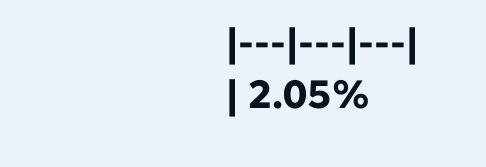|---|---|---|
| 2.05%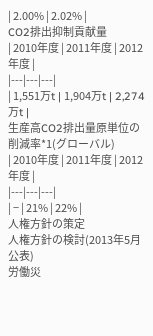| 2.00% | 2.02% |
CO2排出抑制貢献量
| 2010年度 | 2011年度 | 2012年度 |
|---|---|---|
| 1,551万t | 1,904万t | 2,274万t |
生産高CO2排出量原単位の削減率*1(グローバル)
| 2010年度 | 2011年度 | 2012年度 |
|---|---|---|
| − | 21% | 22% |
人権方針の策定
人権方針の検討(2013年5月公表)
労働災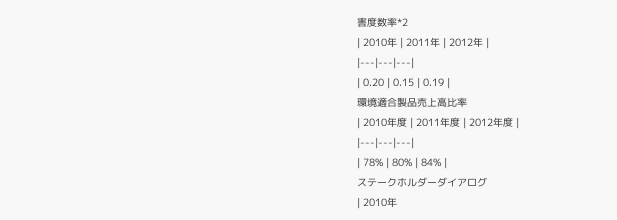害度数率*2
| 2010年 | 2011年 | 2012年 |
|---|---|---|
| 0.20 | 0.15 | 0.19 |
環境適合製品売上高比率
| 2010年度 | 2011年度 | 2012年度 |
|---|---|---|
| 78% | 80% | 84% |
ステークホルダーダイアログ
| 2010年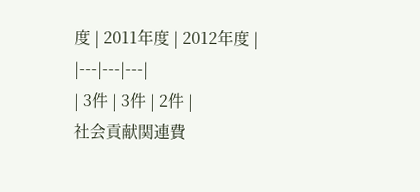度 | 2011年度 | 2012年度 |
|---|---|---|
| 3件 | 3件 | 2件 |
社会貢献関連費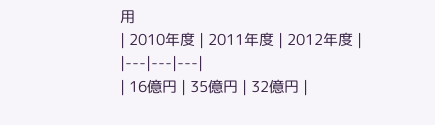用
| 2010年度 | 2011年度 | 2012年度 |
|---|---|---|
| 16億円 | 35億円 | 32億円 |